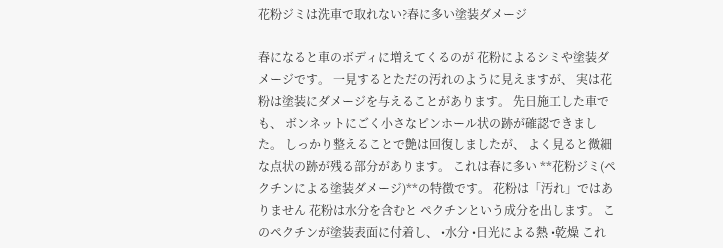花粉ジミは洗車で取れない?春に多い塗装ダメージ

春になると車のボディに増えてくるのが 花粉によるシミや塗装ダメージです。 一見するとただの汚れのように見えますが、 実は花粉は塗装にダメージを与えることがあります。 先日施工した車でも、 ボンネットにごく小さなピンホール状の跡が確認できました。 しっかり整えることで艶は回復しましたが、 よく見ると微細な点状の跡が残る部分があります。 これは春に多い **花粉ジミ(ペクチンによる塗装ダメージ)**の特徴です。 花粉は「汚れ」ではありません 花粉は水分を含むと ペクチンという成分を出します。 このペクチンが塗装表面に付着し、 •水分 •日光による熱 •乾燥 これ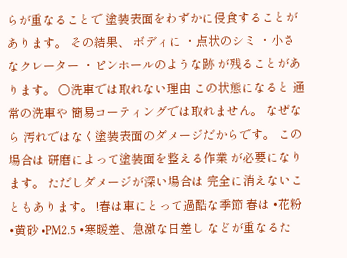らが重なることで 塗装表面をわずかに侵食することがあります。 その結果、 ボディに ・点状のシミ ・小さなクレーター ・ピンホールのような跡 が残ることがあります。 〇洗車では取れない理由 この状態になると 通常の洗車や 簡易コーティングでは取れません。 なぜなら 汚れではなく塗装表面のダメージだからです。 この場合は 研磨によって塗装面を整える作業 が必要になります。 ただしダメージが深い場合は 完全に消えないこともあります。 !春は車にとって過酷な季節 春は •花粉 •黄砂 •PM2.5 •寒暖差、急激な日差し などが重なるた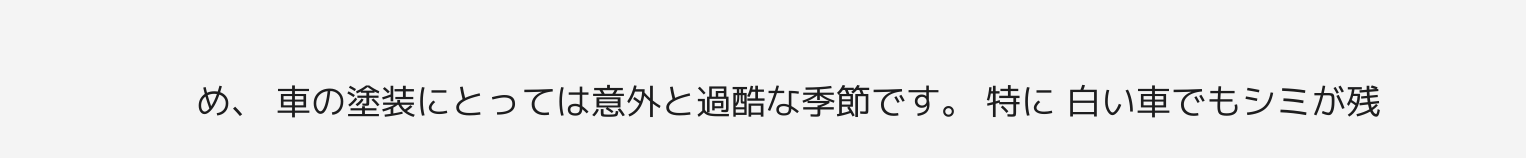め、 車の塗装にとっては意外と過酷な季節です。 特に 白い車でもシミが残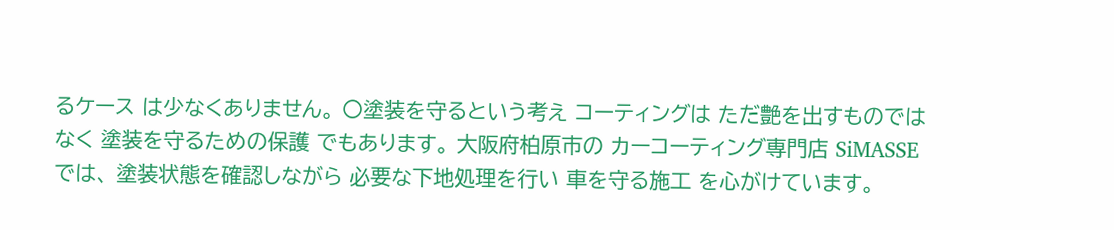るケース は少なくありません。 〇塗装を守るという考え コーティングは ただ艶を出すものではなく 塗装を守るための保護 でもあります。 大阪府柏原市の カーコーティング専門店 SiMASSE では、 塗装状態を確認しながら 必要な下地処理を行い 車を守る施工 を心がけています。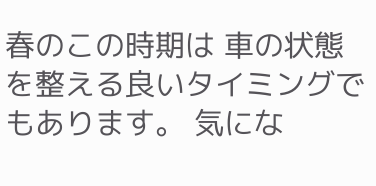春のこの時期は 車の状態を整える良いタイミングでもあります。 気にな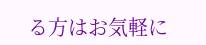る方はお気軽に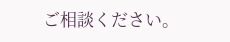ご相談ください。